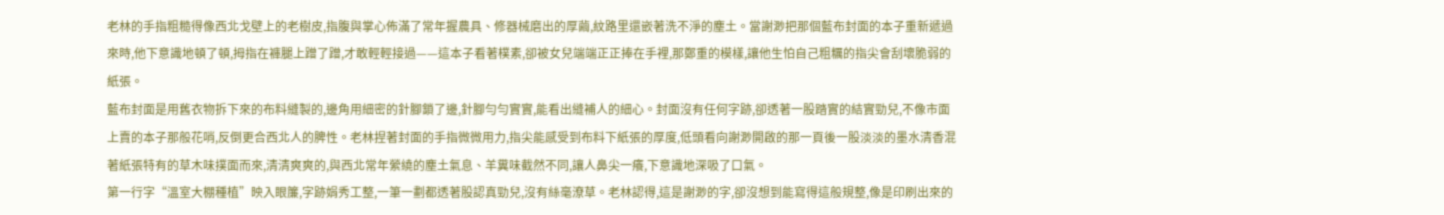老林的手指粗糙得像西北戈壁上的老樹皮,指腹與掌心佈滿了常年握農具、修器械磨出的厚繭,紋路里還嵌著洗不淨的塵土。當謝渺把那個藍布封面的本子重新遞過來時,他下意識地頓了頓,拇指在褲腿上蹭了蹭,才敢輕輕接過——這本子看著樸素,卻被女兒端端正正捧在手裡,那鄭重的模樣,讓他生怕自己粗糲的指尖會刮壞脆弱的紙張。
藍布封面是用舊衣物拆下來的布料縫製的,邊角用細密的針腳鎖了邊,針腳勻勻實實,能看出縫補人的細心。封面沒有任何字跡,卻透著一股踏實的結實勁兒,不像市面上賣的本子那般花哨,反倒更合西北人的脾性。老林捏著封面的手指微微用力,指尖能感受到布料下紙張的厚度,低頭看向謝渺開啟的那一頁後一股淡淡的墨水清香混著紙張特有的草木味撲面而來,清清爽爽的,與西北常年縈繞的塵土氣息、羊糞味截然不同,讓人鼻尖一癢,下意識地深吸了口氣。
第一行字“溫室大棚種植”映入眼簾,字跡娟秀工整,一筆一劃都透著股認真勁兒,沒有絲毫潦草。老林認得,這是謝渺的字,卻沒想到能寫得這般規整,像是印刷出來的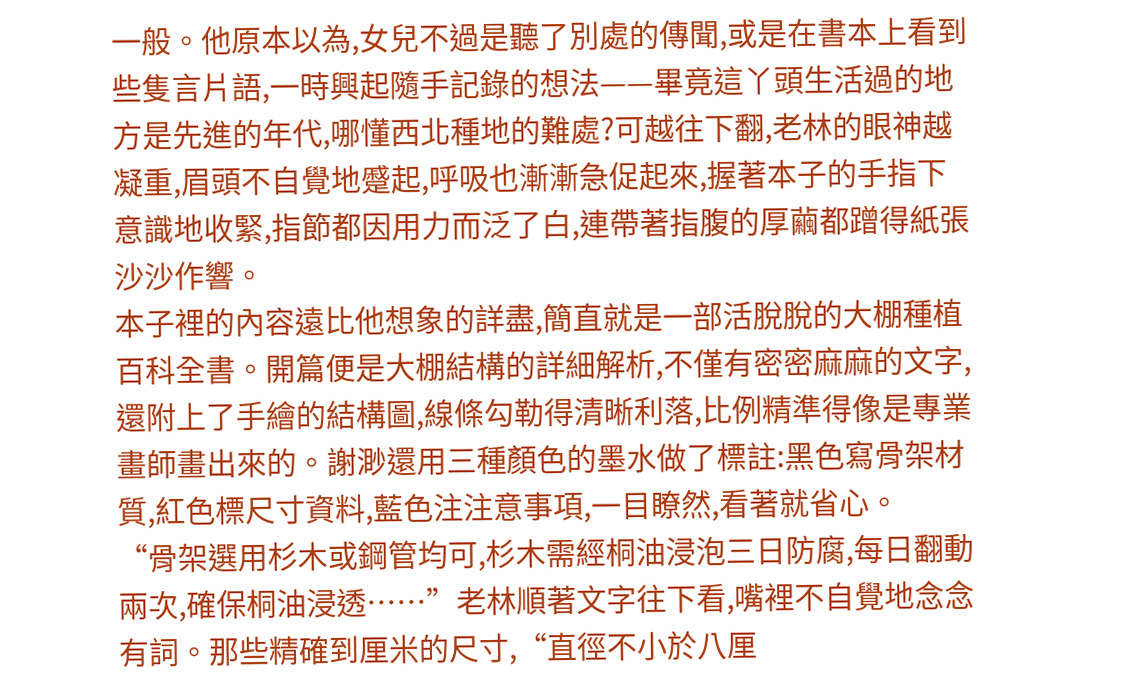一般。他原本以為,女兒不過是聽了別處的傳聞,或是在書本上看到些隻言片語,一時興起隨手記錄的想法——畢竟這丫頭生活過的地方是先進的年代,哪懂西北種地的難處?可越往下翻,老林的眼神越凝重,眉頭不自覺地蹙起,呼吸也漸漸急促起來,握著本子的手指下意識地收緊,指節都因用力而泛了白,連帶著指腹的厚繭都蹭得紙張沙沙作響。
本子裡的內容遠比他想象的詳盡,簡直就是一部活脫脫的大棚種植百科全書。開篇便是大棚結構的詳細解析,不僅有密密麻麻的文字,還附上了手繪的結構圖,線條勾勒得清晰利落,比例精準得像是專業畫師畫出來的。謝渺還用三種顏色的墨水做了標註:黑色寫骨架材質,紅色標尺寸資料,藍色注注意事項,一目瞭然,看著就省心。
“骨架選用杉木或鋼管均可,杉木需經桐油浸泡三日防腐,每日翻動兩次,確保桐油浸透……”老林順著文字往下看,嘴裡不自覺地念念有詞。那些精確到厘米的尺寸,“直徑不小於八厘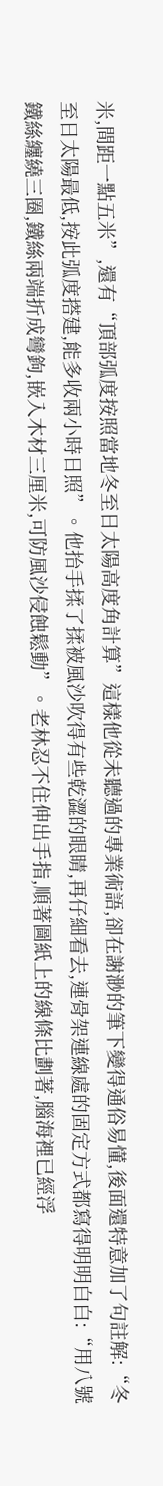米,間距一點五米”,還有“頂部弧度按照當地冬至日太陽高度角計算”這樣他從未聽過的專業術語,卻在謝渺的筆下變得通俗易懂,後面還特意加了句註解:“冬至日太陽最低,按此弧度搭建,能多收兩小時日照”。他抬手揉了揉被風沙吹得有些乾澀的眼睛,再仔細看去,連骨架連線處的固定方式都寫得明明白白:“用八號鐵絲纏繞三圈,鐵絲兩端折成彎鉤,嵌入木材三厘米,可防風沙侵蝕鬆動”。老林忍不住伸出手指,順著圖紙上的線條比劃著,腦海裡已經浮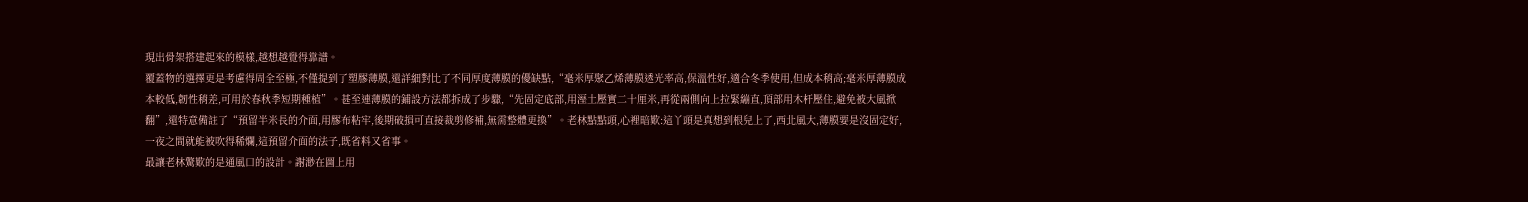現出骨架搭建起來的模樣,越想越覺得靠譜。
覆蓋物的選擇更是考慮得周全至極,不僅提到了塑膠薄膜,還詳細對比了不同厚度薄膜的優缺點,“毫米厚聚乙烯薄膜透光率高,保溫性好,適合冬季使用,但成本稍高;毫米厚薄膜成本較低,韌性稍差,可用於春秋季短期種植”。甚至連薄膜的鋪設方法都拆成了步驟,“先固定底部,用溼土壓實二十厘米,再從兩側向上拉緊繃直,頂部用木杆壓住,避免被大風掀翻”,還特意備註了“預留半米長的介面,用膠布粘牢,後期破損可直接裁剪修補,無需整體更換”。老林點點頭,心裡暗歎:這丫頭是真想到根兒上了,西北風大,薄膜要是沒固定好,一夜之間就能被吹得稀爛,這預留介面的法子,既省料又省事。
最讓老林驚歎的是通風口的設計。謝渺在圖上用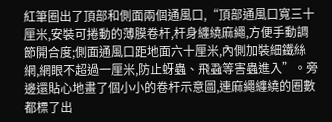紅筆圈出了頂部和側面兩個通風口,“頂部通風口寬三十厘米,安裝可捲動的薄膜卷杆,杆身纏繞麻繩,方便手動調節開合度;側面通風口距地面六十厘米,內側加裝細鐵絲網,網眼不超過一厘米,防止蚜蟲、飛蝨等害蟲進入”。旁邊還貼心地畫了個小小的卷杆示意圖,連麻繩纏繞的圈數都標了出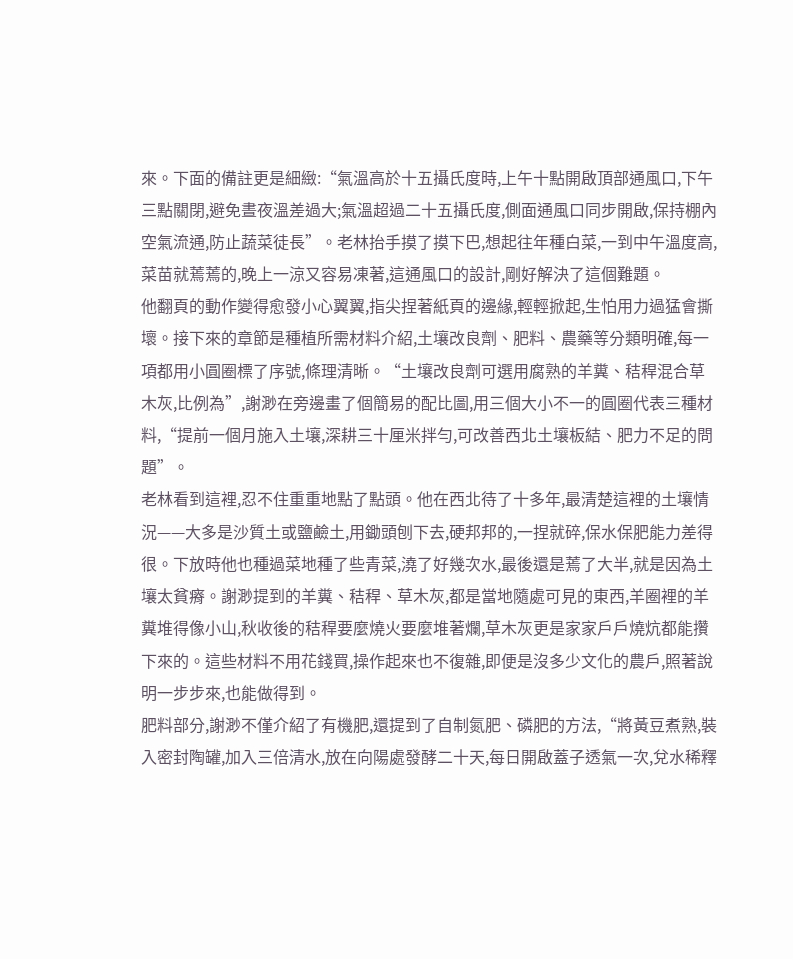來。下面的備註更是細緻:“氣溫高於十五攝氏度時,上午十點開啟頂部通風口,下午三點關閉,避免晝夜溫差過大;氣溫超過二十五攝氏度,側面通風口同步開啟,保持棚內空氣流通,防止蔬菜徒長”。老林抬手摸了摸下巴,想起往年種白菜,一到中午溫度高,菜苗就蔫蔫的,晚上一涼又容易凍著,這通風口的設計,剛好解決了這個難題。
他翻頁的動作變得愈發小心翼翼,指尖捏著紙頁的邊緣,輕輕掀起,生怕用力過猛會撕壞。接下來的章節是種植所需材料介紹,土壤改良劑、肥料、農藥等分類明確,每一項都用小圓圈標了序號,條理清晰。“土壤改良劑可選用腐熟的羊糞、秸稈混合草木灰,比例為”,謝渺在旁邊畫了個簡易的配比圖,用三個大小不一的圓圈代表三種材料,“提前一個月施入土壤,深耕三十厘米拌勻,可改善西北土壤板結、肥力不足的問題”。
老林看到這裡,忍不住重重地點了點頭。他在西北待了十多年,最清楚這裡的土壤情況——大多是沙質土或鹽鹼土,用鋤頭刨下去,硬邦邦的,一捏就碎,保水保肥能力差得很。下放時他也種過菜地種了些青菜,澆了好幾次水,最後還是蔫了大半,就是因為土壤太貧瘠。謝渺提到的羊糞、秸稈、草木灰,都是當地隨處可見的東西,羊圈裡的羊糞堆得像小山,秋收後的秸稈要麼燒火要麼堆著爛,草木灰更是家家戶戶燒炕都能攢下來的。這些材料不用花錢買,操作起來也不復雜,即便是沒多少文化的農戶,照著說明一步步來,也能做得到。
肥料部分,謝渺不僅介紹了有機肥,還提到了自制氮肥、磷肥的方法,“將黃豆煮熟,裝入密封陶罐,加入三倍清水,放在向陽處發酵二十天,每日開啟蓋子透氣一次,兌水稀釋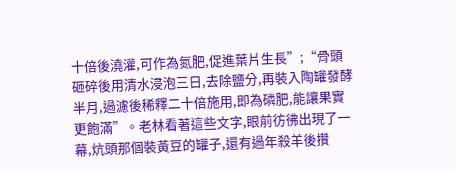十倍後澆灌,可作為氮肥,促進葉片生長”;“骨頭砸碎後用清水浸泡三日,去除鹽分,再裝入陶罐發酵半月,過濾後稀釋二十倍施用,即為磷肥,能讓果實更飽滿”。老林看著這些文字,眼前彷彿出現了一幕,炕頭那個裝黃豆的罐子,還有過年殺羊後攢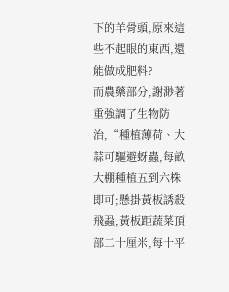下的羊骨頭,原來這些不起眼的東西,還能做成肥料?
而農藥部分,謝渺著重強調了生物防治,“種植薄荷、大蒜可驅避蚜蟲,每畝大棚種植五到六株即可;懸掛黃板誘殺飛蝨,黃板距蔬菜頂部二十厘米,每十平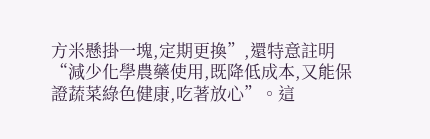方米懸掛一塊,定期更換”,還特意註明“減少化學農藥使用,既降低成本,又能保證蔬菜綠色健康,吃著放心”。這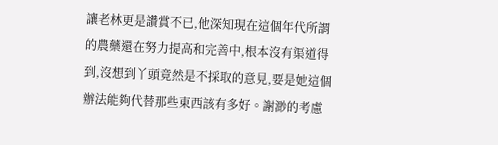讓老林更是讚賞不已,他深知現在這個年代所謂的農藥還在努力提高和完善中,根本沒有渠道得到,沒想到丫頭竟然是不採取的意見,要是她這個辦法能夠代替那些東西該有多好。謝渺的考慮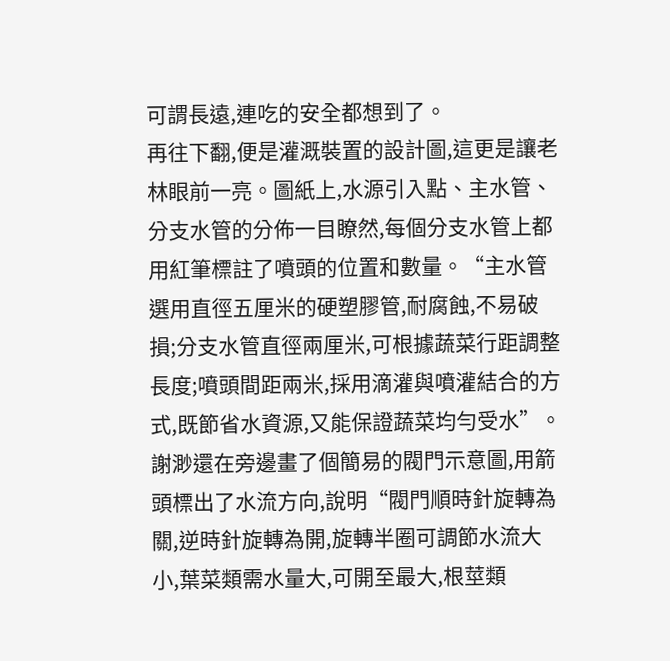可謂長遠,連吃的安全都想到了。
再往下翻,便是灌溉裝置的設計圖,這更是讓老林眼前一亮。圖紙上,水源引入點、主水管、分支水管的分佈一目瞭然,每個分支水管上都用紅筆標註了噴頭的位置和數量。“主水管選用直徑五厘米的硬塑膠管,耐腐蝕,不易破損;分支水管直徑兩厘米,可根據蔬菜行距調整長度;噴頭間距兩米,採用滴灌與噴灌結合的方式,既節省水資源,又能保證蔬菜均勻受水”。謝渺還在旁邊畫了個簡易的閥門示意圖,用箭頭標出了水流方向,說明“閥門順時針旋轉為關,逆時針旋轉為開,旋轉半圈可調節水流大小,葉菜類需水量大,可開至最大,根莖類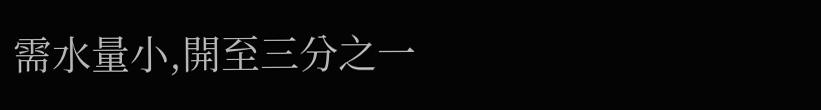需水量小,開至三分之一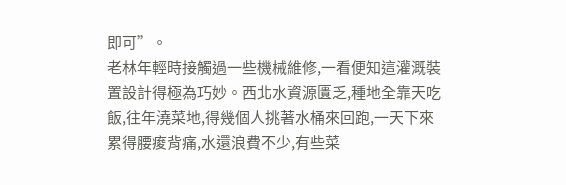即可”。
老林年輕時接觸過一些機械維修,一看便知這灌溉裝置設計得極為巧妙。西北水資源匱乏,種地全靠天吃飯,往年澆菜地,得幾個人挑著水桶來回跑,一天下來累得腰痠背痛,水還浪費不少,有些菜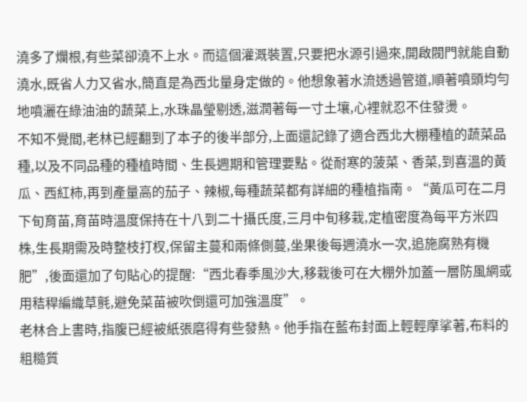澆多了爛根,有些菜卻澆不上水。而這個灌溉裝置,只要把水源引過來,開啟閥門就能自動澆水,既省人力又省水,簡直是為西北量身定做的。他想象著水流透過管道,順著噴頭均勻地噴灑在綠油油的蔬菜上,水珠晶瑩剔透,滋潤著每一寸土壤,心裡就忍不住發燙。
不知不覺間,老林已經翻到了本子的後半部分,上面還記錄了適合西北大棚種植的蔬菜品種,以及不同品種的種植時間、生長週期和管理要點。從耐寒的菠菜、香菜,到喜溫的黃瓜、西紅柿,再到產量高的茄子、辣椒,每種蔬菜都有詳細的種植指南。“黃瓜可在二月下旬育苗,育苗時溫度保持在十八到二十攝氏度,三月中旬移栽,定植密度為每平方米四株,生長期需及時整枝打杈,保留主蔓和兩條側蔓,坐果後每週澆水一次,追施腐熟有機肥”,後面還加了句貼心的提醒:“西北春季風沙大,移栽後可在大棚外加蓋一層防風網或用秸稈編織草氈,避免菜苗被吹倒還可加強溫度”。
老林合上書時,指腹已經被紙張磨得有些發熱。他手指在藍布封面上輕輕摩挲著,布料的粗糙質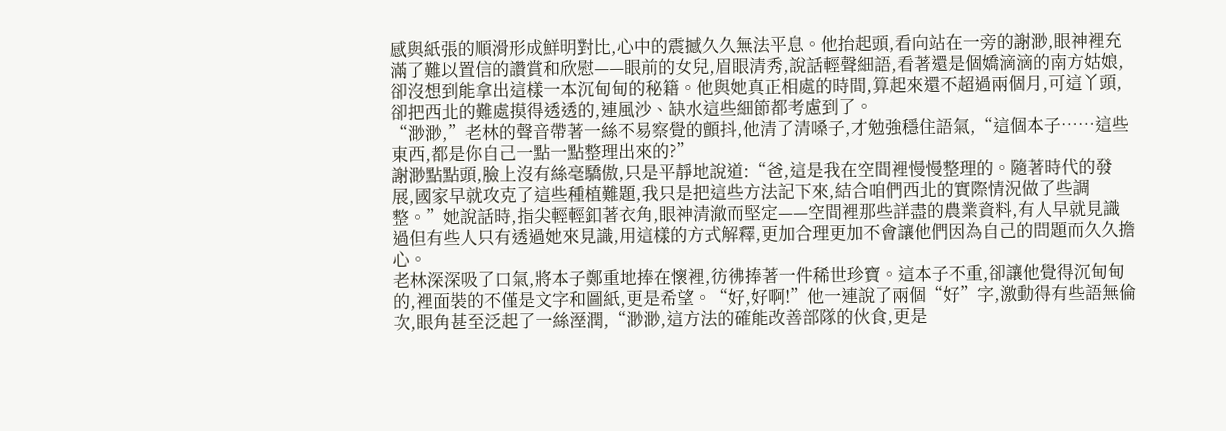感與紙張的順滑形成鮮明對比,心中的震撼久久無法平息。他抬起頭,看向站在一旁的謝渺,眼神裡充滿了難以置信的讚賞和欣慰——眼前的女兒,眉眼清秀,說話輕聲細語,看著還是個嬌滴滴的南方姑娘,卻沒想到能拿出這樣一本沉甸甸的秘籍。他與她真正相處的時間,算起來還不超過兩個月,可這丫頭,卻把西北的難處摸得透透的,連風沙、缺水這些細節都考慮到了。
“渺渺,”老林的聲音帶著一絲不易察覺的顫抖,他清了清嗓子,才勉強穩住語氣,“這個本子……這些東西,都是你自己一點一點整理出來的?”
謝渺點點頭,臉上沒有絲毫驕傲,只是平靜地說道:“爸,這是我在空間裡慢慢整理的。隨著時代的發展,國家早就攻克了這些種植難題,我只是把這些方法記下來,結合咱們西北的實際情況做了些調整。”她說話時,指尖輕輕釦著衣角,眼神清澈而堅定——空間裡那些詳盡的農業資料,有人早就見識過但有些人只有透過她來見識,用這樣的方式解釋,更加合理更加不會讓他們因為自己的問題而久久擔心。
老林深深吸了口氣,將本子鄭重地捧在懷裡,彷彿捧著一件稀世珍寶。這本子不重,卻讓他覺得沉甸甸的,裡面裝的不僅是文字和圖紙,更是希望。“好,好啊!”他一連說了兩個“好”字,激動得有些語無倫次,眼角甚至泛起了一絲溼潤,“渺渺,這方法的確能改善部隊的伙食,更是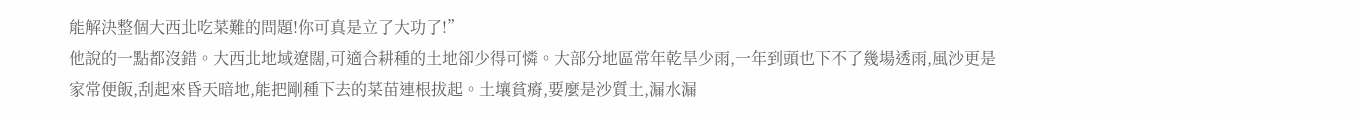能解決整個大西北吃菜難的問題!你可真是立了大功了!”
他說的一點都沒錯。大西北地域遼闊,可適合耕種的土地卻少得可憐。大部分地區常年乾旱少雨,一年到頭也下不了幾場透雨,風沙更是家常便飯,刮起來昏天暗地,能把剛種下去的菜苗連根拔起。土壤貧瘠,要麼是沙質土,漏水漏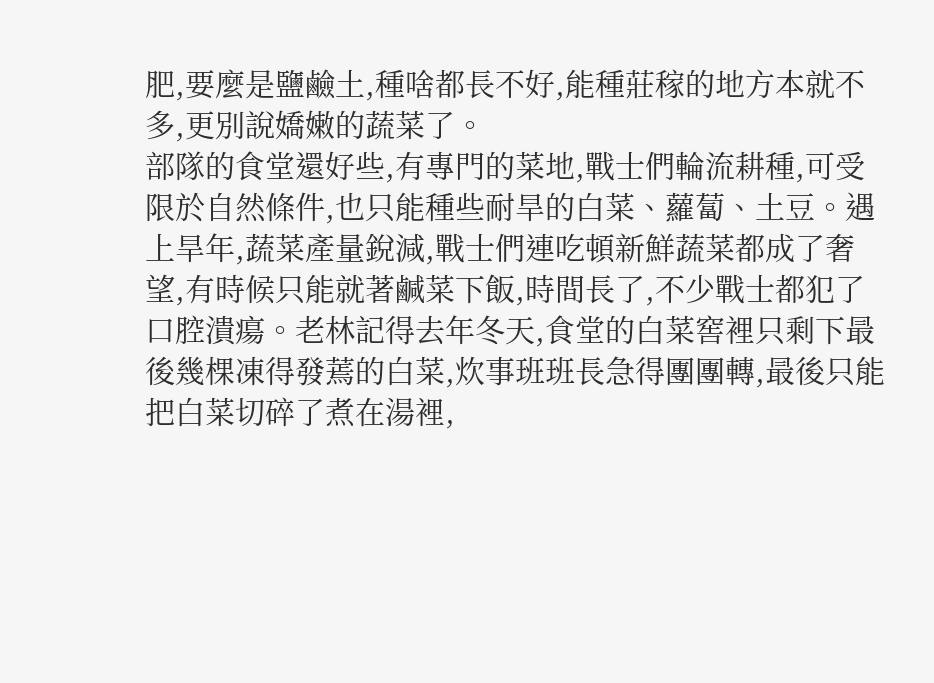肥,要麼是鹽鹼土,種啥都長不好,能種莊稼的地方本就不多,更別說嬌嫩的蔬菜了。
部隊的食堂還好些,有專門的菜地,戰士們輪流耕種,可受限於自然條件,也只能種些耐旱的白菜、蘿蔔、土豆。遇上旱年,蔬菜產量銳減,戰士們連吃頓新鮮蔬菜都成了奢望,有時候只能就著鹹菜下飯,時間長了,不少戰士都犯了口腔潰瘍。老林記得去年冬天,食堂的白菜窖裡只剩下最後幾棵凍得發蔫的白菜,炊事班班長急得團團轉,最後只能把白菜切碎了煮在湯裡,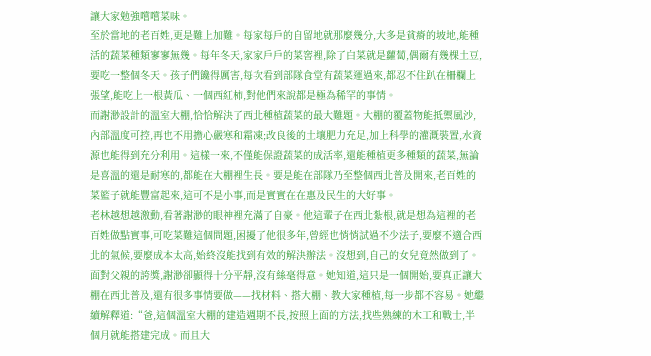讓大家勉強嚐嚐菜味。
至於當地的老百姓,更是難上加難。每家每戶的自留地就那麼幾分,大多是貧瘠的坡地,能種活的蔬菜種類寥寥無幾。每年冬天,家家戶戶的菜窖裡,除了白菜就是蘿蔔,偶爾有幾棵土豆,要吃一整個冬天。孩子們饞得厲害,每次看到部隊食堂有蔬菜運過來,都忍不住趴在柵欄上張望,能吃上一根黃瓜、一個西紅柿,對他們來說都是極為稀罕的事情。
而謝渺設計的溫室大棚,恰恰解決了西北種植蔬菜的最大難題。大棚的覆蓋物能抵禦風沙,內部溫度可控,再也不用擔心嚴寒和霜凍;改良後的土壤肥力充足,加上科學的灌溉裝置,水資源也能得到充分利用。這樣一來,不僅能保證蔬菜的成活率,還能種植更多種類的蔬菜,無論是喜溫的還是耐寒的,都能在大棚裡生長。要是能在部隊乃至整個西北普及開來,老百姓的菜籃子就能豐富起來,這可不是小事,而是實實在在惠及民生的大好事。
老林越想越激動,看著謝渺的眼神裡充滿了自豪。他這輩子在西北紮根,就是想為這裡的老百姓做點實事,可吃菜難這個問題,困擾了他很多年,曾經也悄悄試過不少法子,要麼不適合西北的氣候,要麼成本太高,始終沒能找到有效的解決辦法。沒想到,自己的女兒竟然做到了。
面對父親的誇獎,謝渺卻顯得十分平靜,沒有絲毫得意。她知道,這只是一個開始,要真正讓大棚在西北普及,還有很多事情要做——找材料、搭大棚、教大家種植,每一步都不容易。她繼續解釋道:“爸,這個溫室大棚的建造週期不長,按照上面的方法,找些熟練的木工和戰士,半個月就能搭建完成。而且大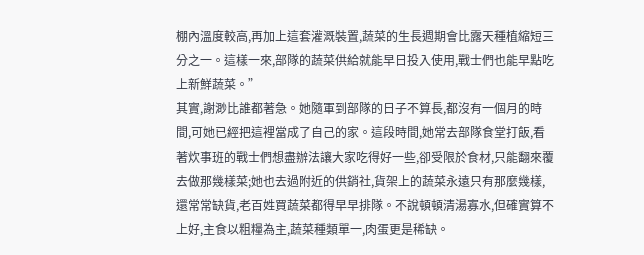棚內溫度較高,再加上這套灌溉裝置,蔬菜的生長週期會比露天種植縮短三分之一。這樣一來,部隊的蔬菜供給就能早日投入使用,戰士們也能早點吃上新鮮蔬菜。”
其實,謝渺比誰都著急。她隨軍到部隊的日子不算長,都沒有一個月的時間,可她已經把這裡當成了自己的家。這段時間,她常去部隊食堂打飯,看著炊事班的戰士們想盡辦法讓大家吃得好一些,卻受限於食材,只能翻來覆去做那幾樣菜;她也去過附近的供銷社,貨架上的蔬菜永遠只有那麼幾樣,還常常缺貨,老百姓買蔬菜都得早早排隊。不說頓頓清湯寡水,但確實算不上好,主食以粗糧為主,蔬菜種類單一,肉蛋更是稀缺。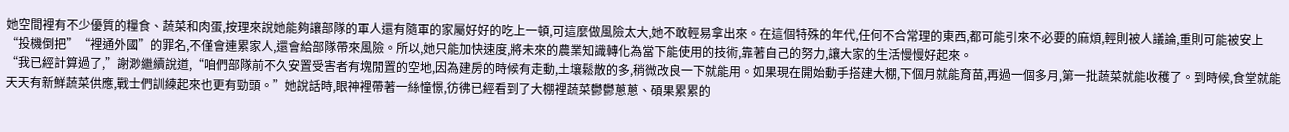她空間裡有不少優質的糧食、蔬菜和肉蛋,按理來說她能夠讓部隊的軍人還有隨軍的家屬好好的吃上一頓,可這麼做風險太大,她不敢輕易拿出來。在這個特殊的年代,任何不合常理的東西,都可能引來不必要的麻煩,輕則被人議論,重則可能被安上“投機倒把”“裡通外國”的罪名,不僅會連累家人,還會給部隊帶來風險。所以,她只能加快速度,將未來的農業知識轉化為當下能使用的技術,靠著自己的努力,讓大家的生活慢慢好起來。
“我已經計算過了,”謝渺繼續說道,“咱們部隊前不久安置受害者有塊閒置的空地,因為建房的時候有走動,土壤鬆散的多,稍微改良一下就能用。如果現在開始動手搭建大棚,下個月就能育苗,再過一個多月,第一批蔬菜就能收穫了。到時候,食堂就能天天有新鮮蔬菜供應,戰士們訓練起來也更有勁頭。”她說話時,眼神裡帶著一絲憧憬,彷彿已經看到了大棚裡蔬菜鬱鬱蔥蔥、碩果累累的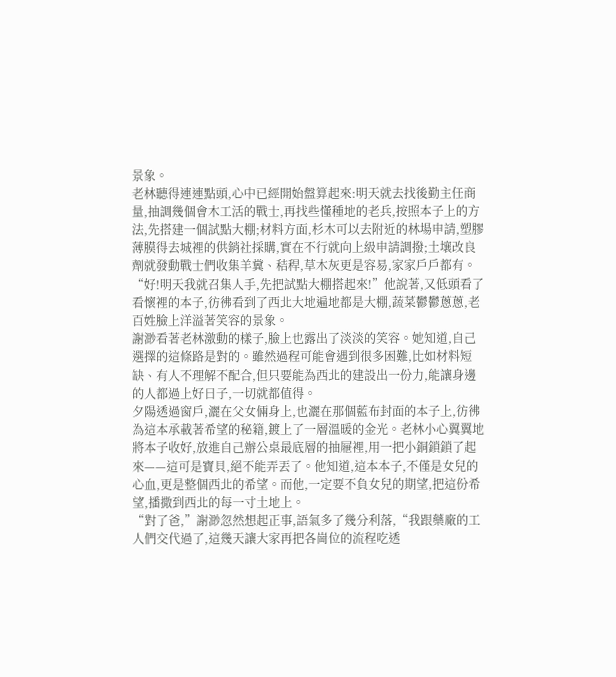景象。
老林聽得連連點頭,心中已經開始盤算起來:明天就去找後勤主任商量,抽調幾個會木工活的戰士,再找些懂種地的老兵,按照本子上的方法,先搭建一個試點大棚;材料方面,杉木可以去附近的林場申請,塑膠薄膜得去城裡的供銷社採購,實在不行就向上級申請調撥;土壤改良劑就發動戰士們收集羊糞、秸稈,草木灰更是容易,家家戶戶都有。“好!明天我就召集人手,先把試點大棚搭起來!”他說著,又低頭看了看懷裡的本子,彷彿看到了西北大地遍地都是大棚,蔬菜鬱鬱蔥蔥,老百姓臉上洋溢著笑容的景象。
謝渺看著老林激動的樣子,臉上也露出了淡淡的笑容。她知道,自己選擇的這條路是對的。雖然過程可能會遇到很多困難,比如材料短缺、有人不理解不配合,但只要能為西北的建設出一份力,能讓身邊的人都過上好日子,一切就都值得。
夕陽透過窗戶,灑在父女倆身上,也灑在那個藍布封面的本子上,彷彿為這本承載著希望的秘籍,鍍上了一層溫暖的金光。老林小心翼翼地將本子收好,放進自己辦公桌最底層的抽屜裡,用一把小銅鎖鎖了起來——這可是寶貝,絕不能弄丟了。他知道,這本本子,不僅是女兒的心血,更是整個西北的希望。而他,一定要不負女兒的期望,把這份希望,播撒到西北的每一寸土地上。
“對了爸,”謝渺忽然想起正事,語氣多了幾分利落,“我跟藥廠的工人們交代過了,這幾天讓大家再把各崗位的流程吃透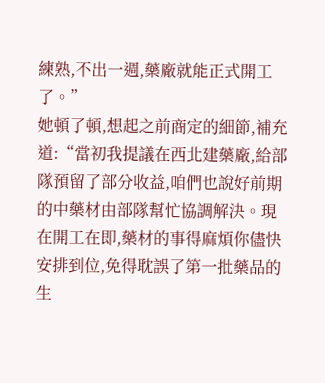練熟,不出一週,藥廠就能正式開工了。”
她頓了頓,想起之前商定的細節,補充道:“當初我提議在西北建藥廠,給部隊預留了部分收益,咱們也說好前期的中藥材由部隊幫忙協調解決。現在開工在即,藥材的事得麻煩你儘快安排到位,免得耽誤了第一批藥品的生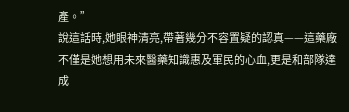產。”
說這話時,她眼神清亮,帶著幾分不容置疑的認真——這藥廠不僅是她想用未來醫藥知識惠及軍民的心血,更是和部隊達成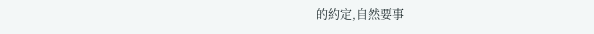的約定,自然要事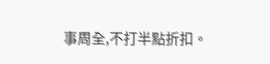事周全,不打半點折扣。